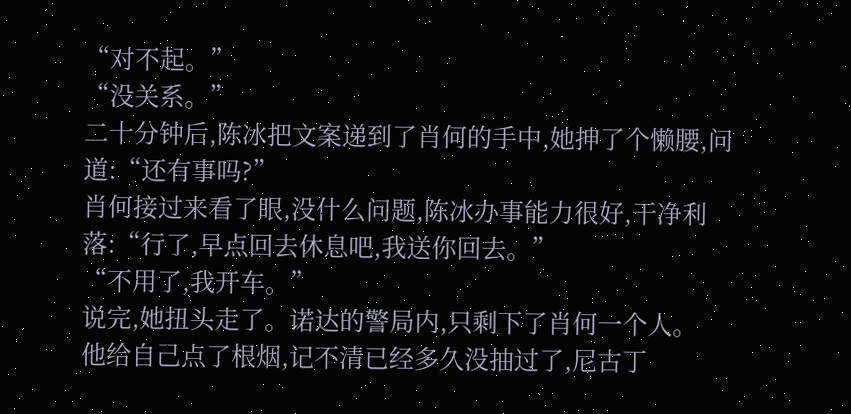“对不起。”
“没关系。”
二十分钟后,陈冰把文案递到了肖何的手中,她抻了个懒腰,问道:“还有事吗?”
肖何接过来看了眼,没什么问题,陈冰办事能力很好,干净利落:“行了,早点回去休息吧,我送你回去。”
“不用了,我开车。”
说完,她扭头走了。诺达的警局内,只剩下了肖何一个人。
他给自己点了根烟,记不清已经多久没抽过了,尼古丁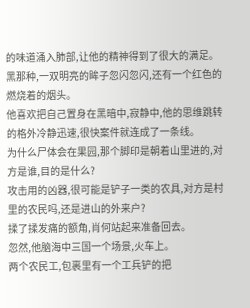的味道涌入肺部,让他的精神得到了很大的满足。
黑那种,一双明亮的眸子忽闪忽闪,还有一个红色的燃烧着的烟头。
他喜欢把自己置身在黑暗中,寂静中,他的思维跳转的格外冷静迅速,很快案件就连成了一条线。
为什么尸体会在果园,那个脚印是朝着山里进的,对方是谁,目的是什么?
攻击用的凶器,很可能是铲子一类的农具,对方是村里的农民吗,还是进山的外来户?
揉了揉发痛的额角,肖何站起来准备回去。
忽然,他脑海中三国一个场景,火车上。
两个农民工,包裹里有一个工兵铲的把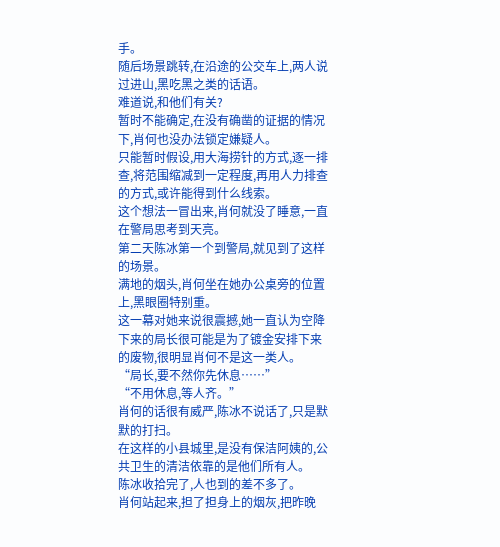手。
随后场景跳转,在沿途的公交车上,两人说过进山,黑吃黑之类的话语。
难道说,和他们有关?
暂时不能确定,在没有确凿的证据的情况下,肖何也没办法锁定嫌疑人。
只能暂时假设,用大海捞针的方式,逐一排查,将范围缩减到一定程度,再用人力排查的方式,或许能得到什么线索。
这个想法一冒出来,肖何就没了睡意,一直在警局思考到天亮。
第二天陈冰第一个到警局,就见到了这样的场景。
满地的烟头,肖何坐在她办公桌旁的位置上,黑眼圈特别重。
这一幕对她来说很震撼,她一直认为空降下来的局长很可能是为了镀金安排下来的废物,很明显肖何不是这一类人。
“局长,要不然你先休息……”
“不用休息,等人齐。”
肖何的话很有威严,陈冰不说话了,只是默默的打扫。
在这样的小县城里,是没有保洁阿姨的,公共卫生的清洁依靠的是他们所有人。
陈冰收拾完了,人也到的差不多了。
肖何站起来,担了担身上的烟灰,把昨晚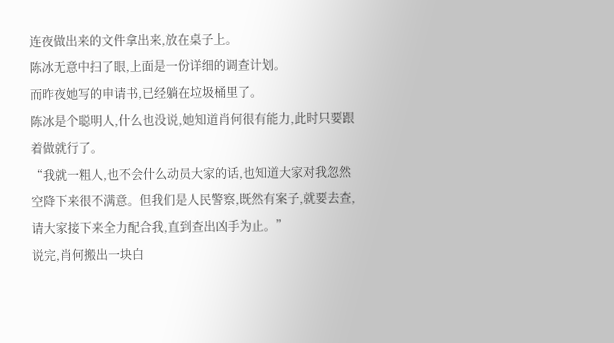连夜做出来的文件拿出来,放在桌子上。
陈冰无意中扫了眼,上面是一份详细的调查计划。
而昨夜她写的申请书,已经躺在垃圾桶里了。
陈冰是个聪明人,什么也没说,她知道肖何很有能力,此时只要跟着做就行了。
“我就一粗人,也不会什么动员大家的话,也知道大家对我忽然空降下来很不满意。但我们是人民警察,既然有案子,就要去查,请大家接下来全力配合我,直到查出凶手为止。”
说完,肖何搬出一块白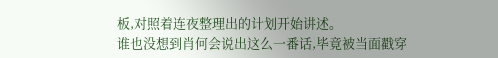板,对照着连夜整理出的计划开始讲述。
谁也没想到肖何会说出这么一番话,毕竟被当面戳穿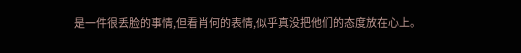是一件很丢脸的事情,但看肖何的表情,似乎真没把他们的态度放在心上。